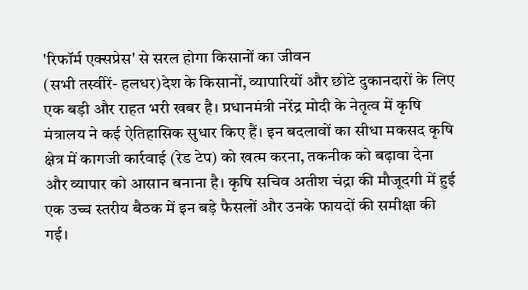'रिफॉर्म एक्सप्रेस' से सरल होगा किसानों का जीवन
(सभी तस्वीरें- हलधर)देश के किसानों, व्यापारियों और छोटे दुकानदारों के लिए एक बड़ी और राहत भरी खबर है। प्रधानमंत्री नरेंद्र मोदी के नेतृत्व में कृषि मंत्रालय ने कई ऐतिहासिक सुधार किए हैं। इन बदलावों का सीधा मकसद कृषि क्षेत्र में कागजी कार्रवाई (रेड टेप) को खत्म करना, तकनीक को बढ़ावा देना और व्यापार को आसान बनाना है। कृषि सचिव अतीश चंद्रा की मौजूदगी में हुई एक उच्च स्तरीय बैठक में इन बड़े फैसलों और उनके फायदों की समीक्षा की गई।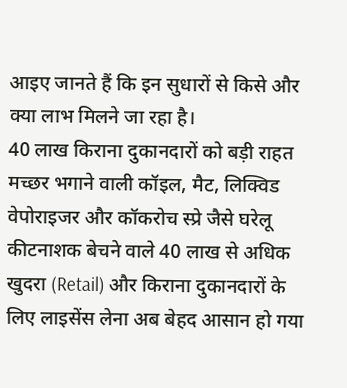आइए जानते हैं कि इन सुधारों से किसे और क्या लाभ मिलने जा रहा है।
40 लाख किराना दुकानदारों को बड़ी राहत
मच्छर भगाने वाली कॉइल, मैट, लिक्विड वेपोराइजर और कॉकरोच स्प्रे जैसे घरेलू कीटनाशक बेचने वाले 40 लाख से अधिक खुदरा (Retail) और किराना दुकानदारों के लिए लाइसेंस लेना अब बेहद आसान हो गया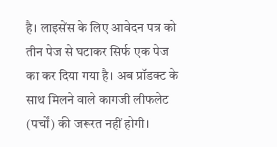है। लाइसेंस के लिए आवेदन पत्र को तीन पेज से घटाकर सिर्फ एक पेज का कर दिया गया है। अब प्रॉडक्ट के साथ मिलने वाले कागजी लीफलेट (पर्चों) की जरूरत नहीं होगी।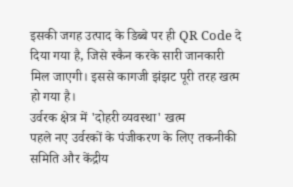इसकी जगह उत्पाद के डिब्बे पर ही QR Code दे दिया गया है, जिसे स्कैन करके सारी जानकारी मिल जाएगी। इससे कागजी झंझट पूरी तरह खत्म हो गया है।
उर्वरक क्षेत्र में 'दोहरी व्यवस्था' खत्म
पहले नए उर्वरकों के पंजीकरण के लिए तकनीकी समिति और केंद्रीय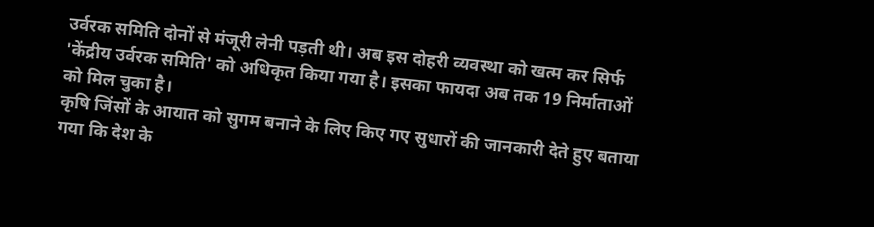उर्वरक समिति दोनों से मंजूरी लेनी पड़ती थी। अब इस दोहरी व्यवस्था को खत्म कर सिर्फ 'केंद्रीय उर्वरक समिति' को अधिकृत किया गया है। इसका फायदा अब तक 19 निर्माताओं को मिल चुका है।
कृषि जिंसों के आयात को सुगम बनाने के लिए किए गए सुधारों की जानकारी देते हुए बताया गया कि देश के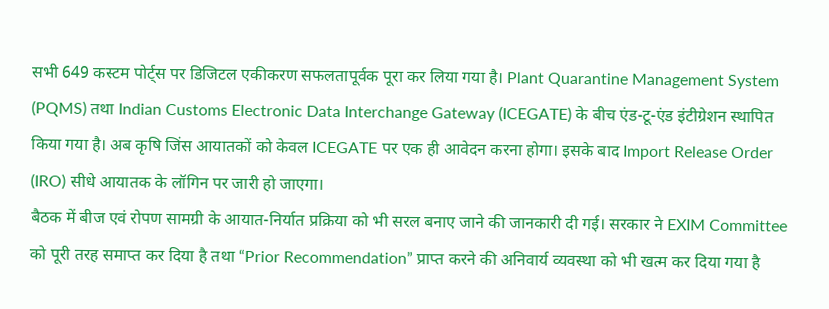सभी 649 कस्टम पोर्ट्स पर डिजिटल एकीकरण सफलतापूर्वक पूरा कर लिया गया है। Plant Quarantine Management System (PQMS) तथा Indian Customs Electronic Data Interchange Gateway (ICEGATE) के बीच एंड-टू-एंड इंटीग्रेशन स्थापित किया गया है। अब कृषि जिंस आयातकों को केवल ICEGATE पर एक ही आवेदन करना होगा। इसके बाद Import Release Order (IRO) सीधे आयातक के लॉगिन पर जारी हो जाएगा।
बैठक में बीज एवं रोपण सामग्री के आयात-निर्यात प्रक्रिया को भी सरल बनाए जाने की जानकारी दी गई। सरकार ने EXIM Committee को पूरी तरह समाप्त कर दिया है तथा “Prior Recommendation” प्राप्त करने की अनिवार्य व्यवस्था को भी खत्म कर दिया गया है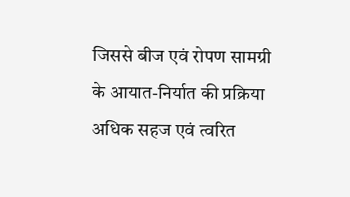जिससे बीज एवं रोपण सामग्री के आयात-निर्यात की प्रक्रिया अधिक सहज एवं त्वरित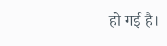हो गई है।